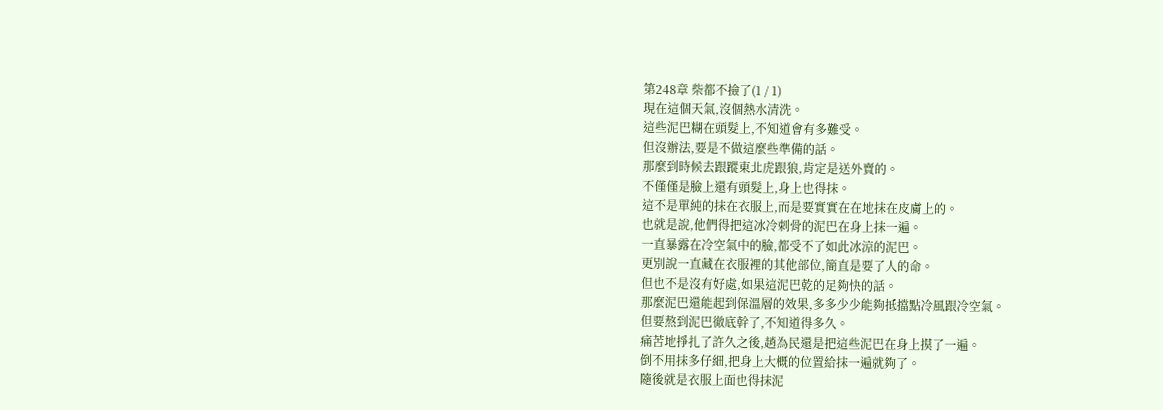第248章 柴都不撿了(1 / 1)
現在這個天氣,沒個熱水清洗。
這些泥巴糊在頭髮上,不知道會有多難受。
但沒辦法,要是不做這麼些準備的話。
那麼到時候去跟蹤東北虎跟狼,肯定是送外賣的。
不僅僅是臉上還有頭髮上,身上也得抹。
這不是單純的抹在衣服上,而是要實實在在地抹在皮膚上的。
也就是說,他們得把這冰冷刺骨的泥巴在身上抹一遍。
一直暴露在冷空氣中的臉,都受不了如此冰涼的泥巴。
更別說一直藏在衣服裡的其他部位,簡直是要了人的命。
但也不是沒有好處,如果這泥巴乾的足夠快的話。
那麼泥巴還能起到保溫層的效果,多多少少能夠抵擋點冷風跟冷空氣。
但要熬到泥巴徹底幹了,不知道得多久。
痛苦地掙扎了許久之後,趙為民還是把這些泥巴在身上摸了一遍。
倒不用抹多仔細,把身上大概的位置給抹一遍就夠了。
隨後就是衣服上面也得抹泥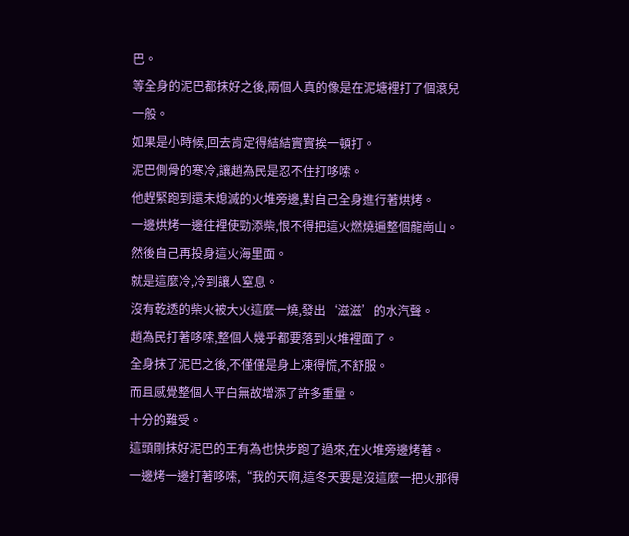巴。
等全身的泥巴都抹好之後,兩個人真的像是在泥塘裡打了個滾兒一般。
如果是小時候,回去肯定得結結實實挨一頓打。
泥巴側骨的寒冷,讓趙為民是忍不住打哆嗦。
他趕緊跑到還未熄滅的火堆旁邊,對自己全身進行著烘烤。
一邊烘烤一邊往裡使勁添柴,恨不得把這火燃燒遍整個龍崗山。
然後自己再投身這火海里面。
就是這麼冷,冷到讓人窒息。
沒有乾透的柴火被大火這麼一燒,發出‘滋滋’的水汽聲。
趙為民打著哆嗦,整個人幾乎都要落到火堆裡面了。
全身抹了泥巴之後,不僅僅是身上凍得慌,不舒服。
而且感覺整個人平白無故增添了許多重量。
十分的難受。
這頭剛抹好泥巴的王有為也快步跑了過來,在火堆旁邊烤著。
一邊烤一邊打著哆嗦,“我的天啊,這冬天要是沒這麼一把火那得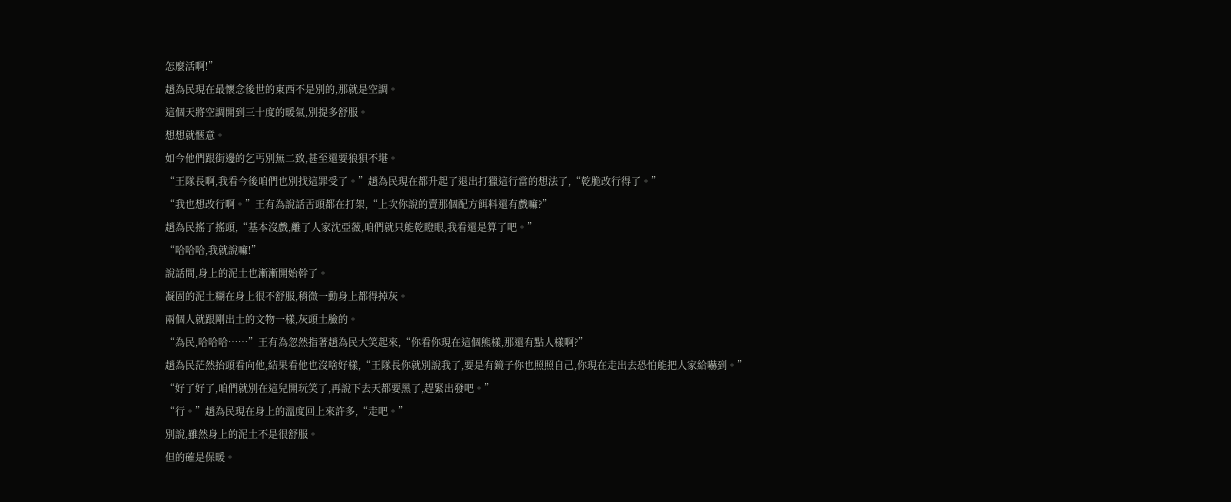怎麼活啊!”
趙為民現在最懷念後世的東西不是別的,那就是空調。
這個天將空調開到三十度的暖氣,別提多舒服。
想想就愜意。
如今他們跟街邊的乞丐別無二致,甚至還要狼狽不堪。
“王隊長啊,我看今後咱們也別找這罪受了。”趙為民現在都升起了退出打獵這行當的想法了,“乾脆改行得了。”
“我也想改行啊。”王有為說話舌頭都在打架,“上次你說的賣那個配方餌料還有戲嘛?”
趙為民搖了搖頭,“基本沒戲,離了人家沈亞薇,咱們就只能乾瞪眼,我看還是算了吧。”
“哈哈哈,我就說嘛!”
說話間,身上的泥土也漸漸開始幹了。
凝固的泥土糊在身上很不舒服,稍微一動身上都得掉灰。
兩個人就跟剛出土的文物一樣,灰頭土臉的。
“為民,哈哈哈……”王有為忽然指著趙為民大笑起來,“你看你現在這個熊樣,那還有點人樣啊?”
趙為民茫然抬頭看向他,結果看他也沒啥好樣,“王隊長你就別說我了,要是有鏡子你也照照自己,你現在走出去恐怕能把人家給嚇到。”
“好了好了,咱們就別在這兒開玩笑了,再說下去天都要黑了,趕緊出發吧。”
“行。”趙為民現在身上的溫度回上來許多,“走吧。”
別說,雖然身上的泥土不是很舒服。
但的確是保暖。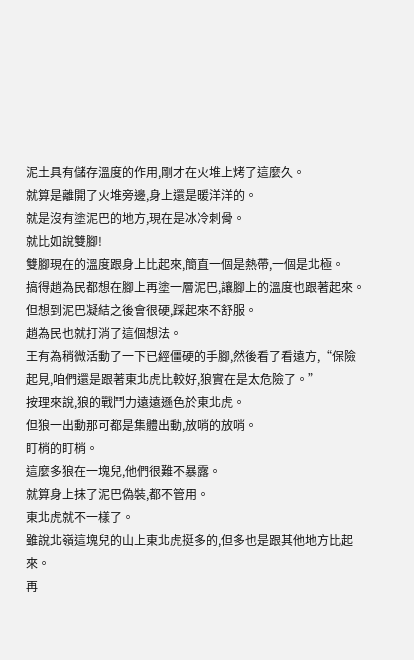泥土具有儲存溫度的作用,剛才在火堆上烤了這麼久。
就算是離開了火堆旁邊,身上還是暖洋洋的。
就是沒有塗泥巴的地方,現在是冰冷刺骨。
就比如說雙腳!
雙腳現在的溫度跟身上比起來,簡直一個是熱帶,一個是北極。
搞得趙為民都想在腳上再塗一層泥巴,讓腳上的溫度也跟著起來。
但想到泥巴凝結之後會很硬,踩起來不舒服。
趙為民也就打消了這個想法。
王有為稍微活動了一下已經僵硬的手腳,然後看了看遠方,“保險起見,咱們還是跟著東北虎比較好,狼實在是太危險了。”
按理來說,狼的戰鬥力遠遠遜色於東北虎。
但狼一出動那可都是集體出動,放哨的放哨。
盯梢的盯梢。
這麼多狼在一塊兒,他們很難不暴露。
就算身上抹了泥巴偽裝,都不管用。
東北虎就不一樣了。
雖說北嶺這塊兒的山上東北虎挺多的,但多也是跟其他地方比起來。
再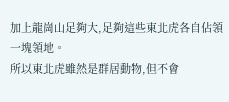加上龍崗山足夠大,足夠這些東北虎各自佔領一塊領地。
所以東北虎雖然是群居動物,但不會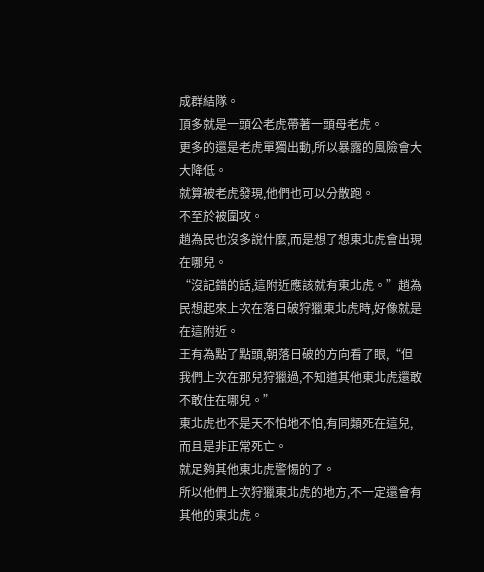成群結隊。
頂多就是一頭公老虎帶著一頭母老虎。
更多的還是老虎單獨出動,所以暴露的風險會大大降低。
就算被老虎發現,他們也可以分散跑。
不至於被圍攻。
趙為民也沒多說什麼,而是想了想東北虎會出現在哪兒。
“沒記錯的話,這附近應該就有東北虎。”趙為民想起來上次在落日破狩獵東北虎時,好像就是在這附近。
王有為點了點頭,朝落日破的方向看了眼,“但我們上次在那兒狩獵過,不知道其他東北虎還敢不敢住在哪兒。”
東北虎也不是天不怕地不怕,有同類死在這兒,而且是非正常死亡。
就足夠其他東北虎警惕的了。
所以他們上次狩獵東北虎的地方,不一定還會有其他的東北虎。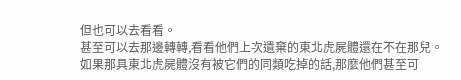但也可以去看看。
甚至可以去那邊轉轉,看看他們上次遺棄的東北虎屍體還在不在那兒。
如果那具東北虎屍體沒有被它們的同類吃掉的話,那麼他們甚至可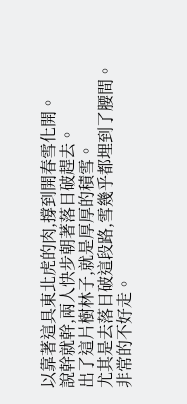以靠著這具東北虎的肉,撐到開春雪化開。
說幹就幹,兩人快步朝著落日破趕去。
出了這片樹林子,就是厚厚的積雪。
尤其是去落日破這段路,雪幾乎都埋到了腰間。
非常的不好走。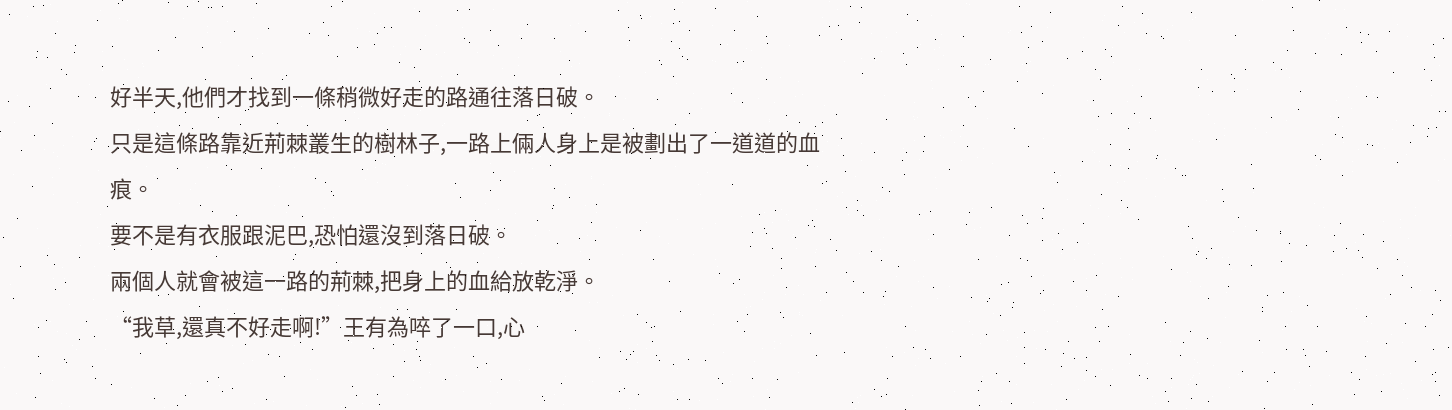好半天,他們才找到一條稍微好走的路通往落日破。
只是這條路靠近荊棘叢生的樹林子,一路上倆人身上是被劃出了一道道的血痕。
要不是有衣服跟泥巴,恐怕還沒到落日破。
兩個人就會被這一路的荊棘,把身上的血給放乾淨。
“我草,還真不好走啊!”王有為啐了一口,心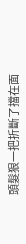頭髮狠一把折斷了擋在面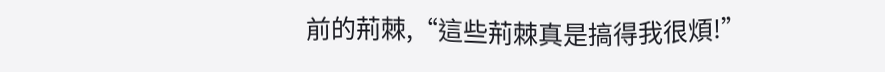前的荊棘,“這些荊棘真是搞得我很煩!”